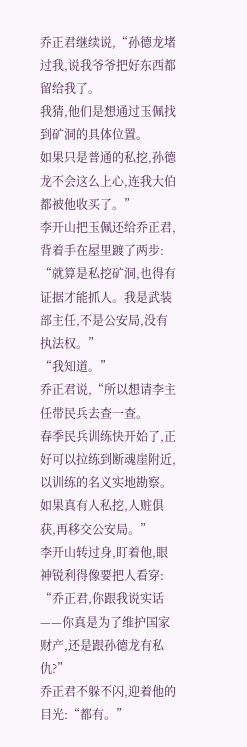乔正君继续说,“孙德龙堵过我,说我爷爷把好东西都留给我了。
我猜,他们是想通过玉佩找到矿洞的具体位置。
如果只是普通的私挖,孙德龙不会这么上心,连我大伯都被他收买了。”
李开山把玉佩还给乔正君,背着手在屋里踱了两步:
“就算是私挖矿洞,也得有证据才能抓人。我是武装部主任,不是公安局,没有执法权。”
“我知道。”
乔正君说,“所以想请李主任带民兵去查一查。
春季民兵训练快开始了,正好可以拉练到断魂崖附近,以训练的名义实地勘察。
如果真有人私挖,人赃俱获,再移交公安局。”
李开山转过身,盯着他,眼神锐利得像要把人看穿:
“乔正君,你跟我说实话——你真是为了维护国家财产,还是跟孙德龙有私仇?”
乔正君不躲不闪,迎着他的目光:“都有。”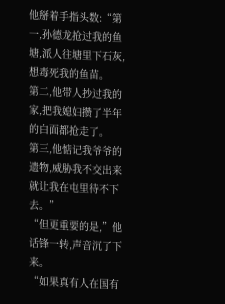他掰着手指头数:“第一,孙德龙抢过我的鱼塘,派人往塘里下石灰,想毒死我的鱼苗。
第二,他带人抄过我的家,把我媳妇攒了半年的白面都抢走了。
第三,他惦记我爷爷的遗物,威胁我不交出来就让我在屯里待不下去。”
“但更重要的是,”他话锋一转,声音沉了下来。
“如果真有人在国有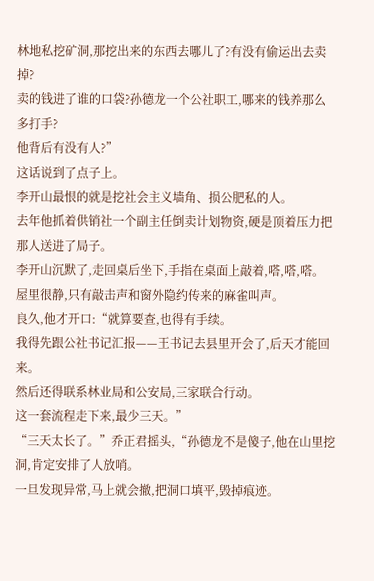林地私挖矿洞,那挖出来的东西去哪儿了?有没有偷运出去卖掉?
卖的钱进了谁的口袋?孙德龙一个公社职工,哪来的钱养那么多打手?
他背后有没有人?”
这话说到了点子上。
李开山最恨的就是挖社会主义墙角、损公肥私的人。
去年他抓着供销社一个副主任倒卖计划物资,硬是顶着压力把那人送进了局子。
李开山沉默了,走回桌后坐下,手指在桌面上敲着,嗒,嗒,嗒。
屋里很静,只有敲击声和窗外隐约传来的麻雀叫声。
良久,他才开口:“就算要查,也得有手续。
我得先跟公社书记汇报——王书记去县里开会了,后天才能回来。
然后还得联系林业局和公安局,三家联合行动。
这一套流程走下来,最少三天。”
“三天太长了。”乔正君摇头,“孙德龙不是傻子,他在山里挖洞,肯定安排了人放哨。
一旦发现异常,马上就会撤,把洞口填平,毁掉痕迹。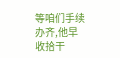等咱们手续办齐,他早收拾干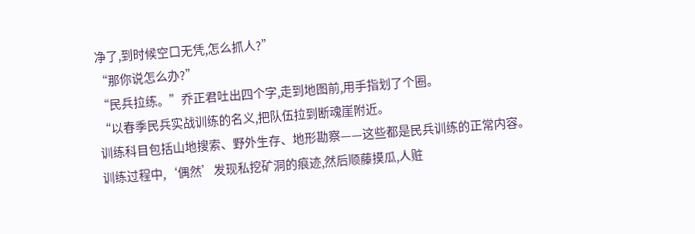净了,到时候空口无凭,怎么抓人?”
“那你说怎么办?”
“民兵拉练。”乔正君吐出四个字,走到地图前,用手指划了个圈。
“以春季民兵实战训练的名义,把队伍拉到断魂崖附近。
训练科目包括山地搜索、野外生存、地形勘察——这些都是民兵训练的正常内容。
训练过程中,‘偶然’发现私挖矿洞的痕迹,然后顺藤摸瓜,人赃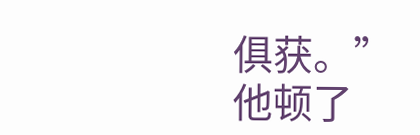俱获。”
他顿了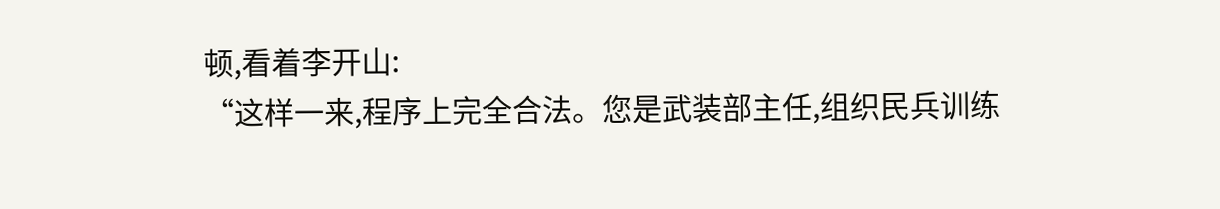顿,看着李开山:
“这样一来,程序上完全合法。您是武装部主任,组织民兵训练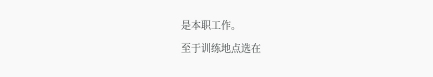是本职工作。
至于训练地点选在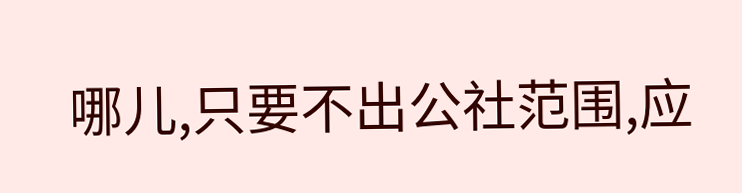哪儿,只要不出公社范围,应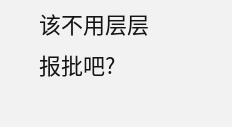该不用层层报批吧?